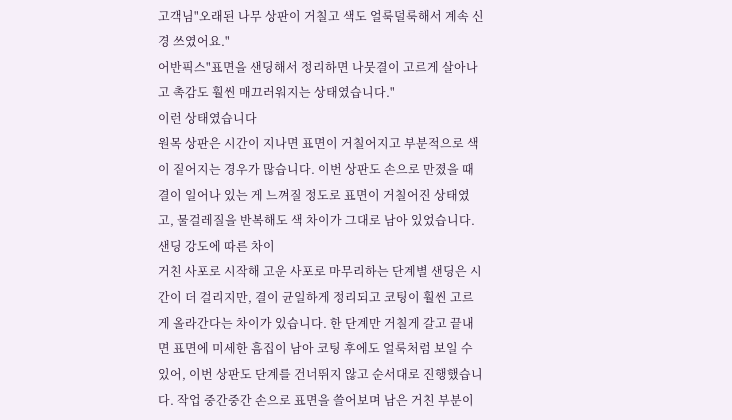고객님"오래된 나무 상판이 거칠고 색도 얼룩덜룩해서 계속 신경 쓰였어요."
어반픽스"표면을 샌딩해서 정리하면 나뭇결이 고르게 살아나고 촉감도 훨씬 매끄러워지는 상태였습니다."
이런 상태였습니다
원목 상판은 시간이 지나면 표면이 거칠어지고 부분적으로 색이 짙어지는 경우가 많습니다. 이번 상판도 손으로 만졌을 때 결이 일어나 있는 게 느껴질 정도로 표면이 거칠어진 상태였고, 물걸레질을 반복해도 색 차이가 그대로 남아 있었습니다.
샌딩 강도에 따른 차이
거친 사포로 시작해 고운 사포로 마무리하는 단계별 샌딩은 시간이 더 걸리지만, 결이 균일하게 정리되고 코팅이 훨씬 고르게 올라간다는 차이가 있습니다. 한 단계만 거칠게 갈고 끝내면 표면에 미세한 흠집이 남아 코팅 후에도 얼룩처럼 보일 수 있어, 이번 상판도 단계를 건너뛰지 않고 순서대로 진행했습니다. 작업 중간중간 손으로 표면을 쓸어보며 남은 거친 부분이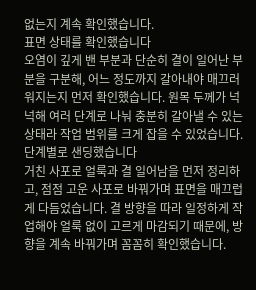없는지 계속 확인했습니다.
표면 상태를 확인했습니다
오염이 깊게 밴 부분과 단순히 결이 일어난 부분을 구분해, 어느 정도까지 갈아내야 매끄러워지는지 먼저 확인했습니다. 원목 두께가 넉넉해 여러 단계로 나눠 충분히 갈아낼 수 있는 상태라 작업 범위를 크게 잡을 수 있었습니다.
단계별로 샌딩했습니다
거친 사포로 얼룩과 결 일어남을 먼저 정리하고, 점점 고운 사포로 바꿔가며 표면을 매끄럽게 다듬었습니다. 결 방향을 따라 일정하게 작업해야 얼룩 없이 고르게 마감되기 때문에, 방향을 계속 바꿔가며 꼼꼼히 확인했습니다.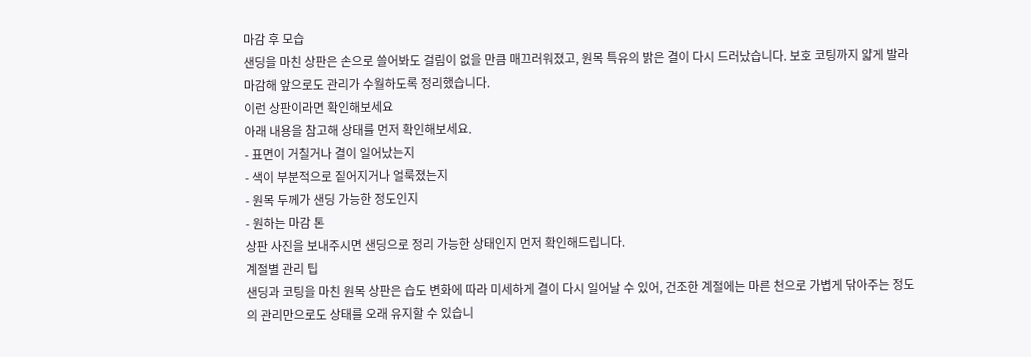마감 후 모습
샌딩을 마친 상판은 손으로 쓸어봐도 걸림이 없을 만큼 매끄러워졌고, 원목 특유의 밝은 결이 다시 드러났습니다. 보호 코팅까지 얇게 발라 마감해 앞으로도 관리가 수월하도록 정리했습니다.
이런 상판이라면 확인해보세요
아래 내용을 참고해 상태를 먼저 확인해보세요.
- 표면이 거칠거나 결이 일어났는지
- 색이 부분적으로 짙어지거나 얼룩졌는지
- 원목 두께가 샌딩 가능한 정도인지
- 원하는 마감 톤
상판 사진을 보내주시면 샌딩으로 정리 가능한 상태인지 먼저 확인해드립니다.
계절별 관리 팁
샌딩과 코팅을 마친 원목 상판은 습도 변화에 따라 미세하게 결이 다시 일어날 수 있어, 건조한 계절에는 마른 천으로 가볍게 닦아주는 정도의 관리만으로도 상태를 오래 유지할 수 있습니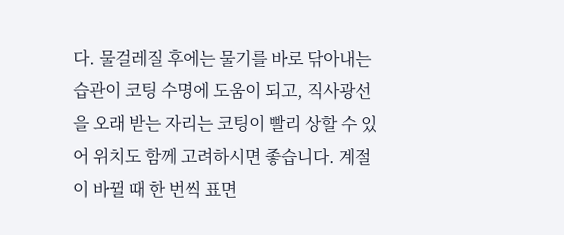다. 물걸레질 후에는 물기를 바로 닦아내는 습관이 코팅 수명에 도움이 되고, 직사광선을 오래 받는 자리는 코팅이 빨리 상할 수 있어 위치도 함께 고려하시면 좋습니다. 계절이 바뀔 때 한 번씩 표면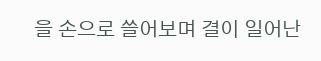을 손으로 쓸어보며 결이 일어난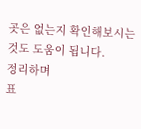곳은 없는지 확인해보시는 것도 도움이 됩니다.
정리하며
표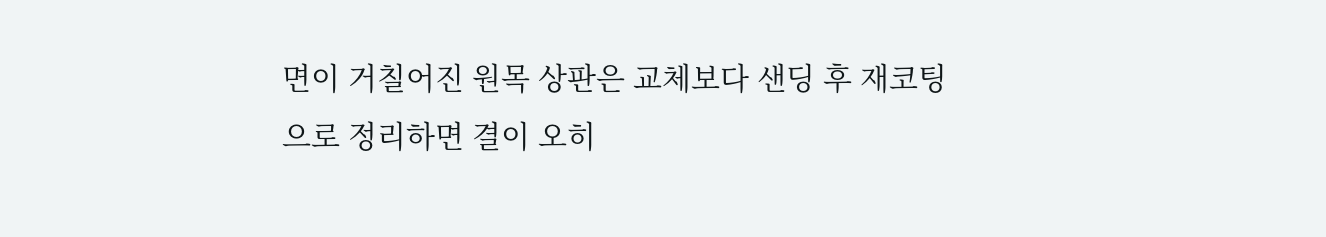면이 거칠어진 원목 상판은 교체보다 샌딩 후 재코팅으로 정리하면 결이 오히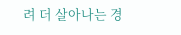려 더 살아나는 경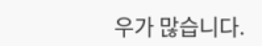우가 많습니다.